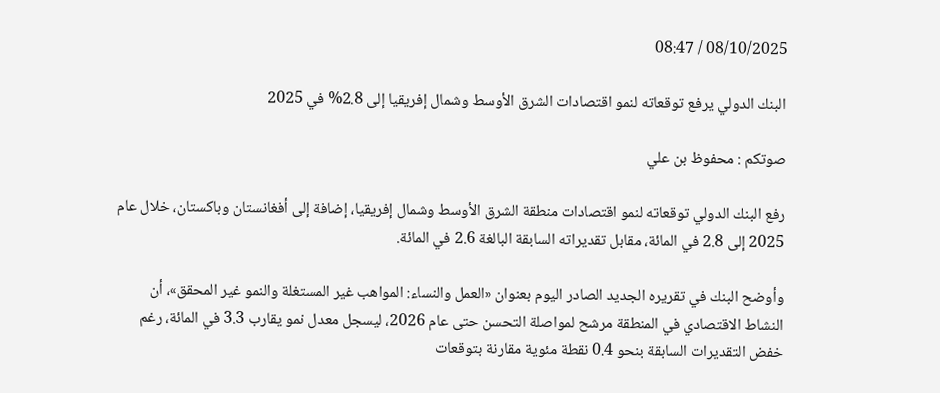08/10/2025 / 08:47

البنك الدولي يرفع توقعاته لنمو اقتصادات الشرق الأوسط وشمال إفريقيا إلى 2.8% في 2025

صوتكم : محفوظ بن علي

رفع البنك الدولي توقعاته لنمو اقتصادات منطقة الشرق الأوسط وشمال إفريقيا، إضافة إلى أفغانستان وباكستان، خلال عام 2025 إلى 2.8 في المائة، مقابل تقديراته السابقة البالغة 2.6 في المائة.

وأوضح البنك في تقريره الجديد الصادر اليوم بعنوان «العمل والنساء: المواهب غير المستغلة والنمو غير المحقق»، أن النشاط الاقتصادي في المنطقة مرشح لمواصلة التحسن حتى عام 2026، ليسجل معدل نمو يقارب 3.3 في المائة، رغم خفض التقديرات السابقة بنحو 0.4 نقطة مئوية مقارنة بتوقعات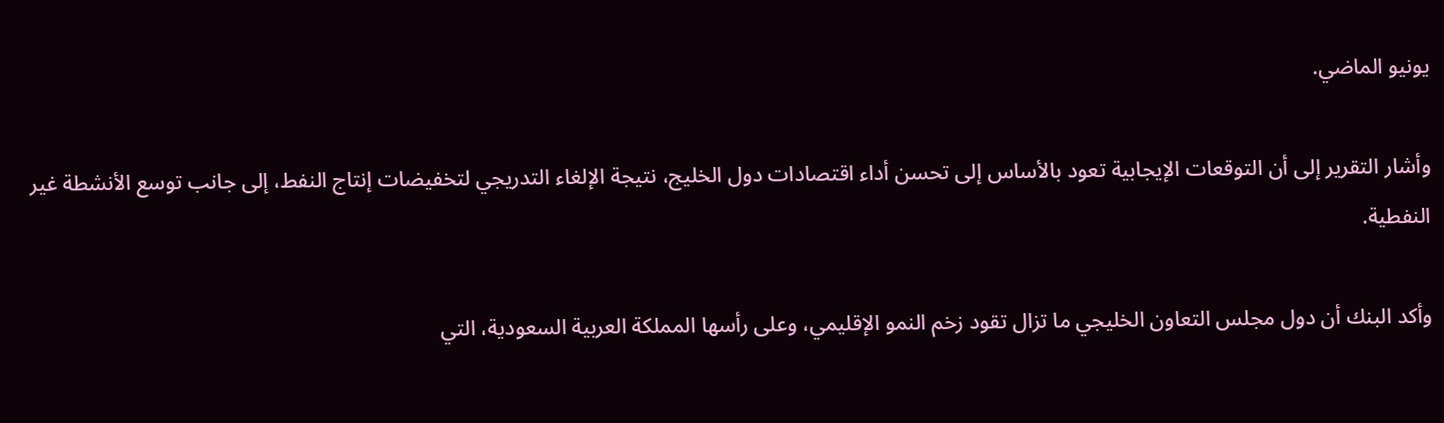يونيو الماضي.

وأشار التقرير إلى أن التوقعات الإيجابية تعود بالأساس إلى تحسن أداء اقتصادات دول الخليج، نتيجة الإلغاء التدريجي لتخفيضات إنتاج النفط، إلى جانب توسع الأنشطة غير النفطية.

وأكد البنك أن دول مجلس التعاون الخليجي ما تزال تقود زخم النمو الإقليمي، وعلى رأسها المملكة العربية السعودية، التي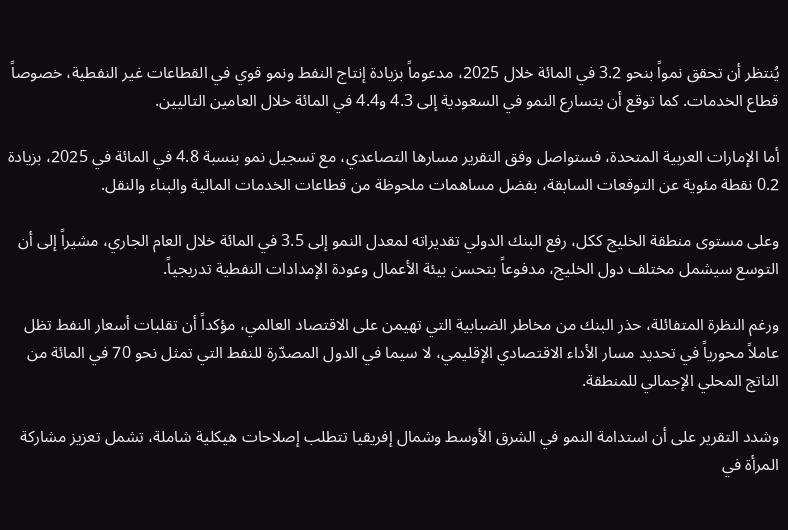يُنتظر أن تحقق نمواً بنحو 3.2 في المائة خلال 2025، مدعوماً بزيادة إنتاج النفط ونمو قوي في القطاعات غير النفطية، خصوصاً قطاع الخدمات. كما توقع أن يتسارع النمو في السعودية إلى 4.3 و4.4 في المائة خلال العامين التاليين.

أما الإمارات العربية المتحدة، فستواصل وفق التقرير مسارها التصاعدي، مع تسجيل نمو بنسبة 4.8 في المائة في 2025، بزيادة 0.2 نقطة مئوية عن التوقعات السابقة، بفضل مساهمات ملحوظة من قطاعات الخدمات المالية والبناء والنقل.

وعلى مستوى منطقة الخليج ككل، رفع البنك الدولي تقديراته لمعدل النمو إلى 3.5 في المائة خلال العام الجاري، مشيراً إلى أن التوسع سيشمل مختلف دول الخليج، مدفوعاً بتحسن بيئة الأعمال وعودة الإمدادات النفطية تدريجياً.

ورغم النظرة المتفائلة، حذر البنك من مخاطر الضبابية التي تهيمن على الاقتصاد العالمي، مؤكداً أن تقلبات أسعار النفط تظل عاملاً محورياً في تحديد مسار الأداء الاقتصادي الإقليمي، لا سيما في الدول المصدّرة للنفط التي تمثل نحو 70 في المائة من الناتج المحلي الإجمالي للمنطقة.

وشدد التقرير على أن استدامة النمو في الشرق الأوسط وشمال إفريقيا تتطلب إصلاحات هيكلية شاملة، تشمل تعزيز مشاركة المرأة في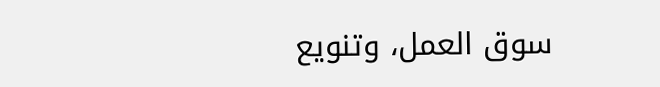سوق العمل، وتنويع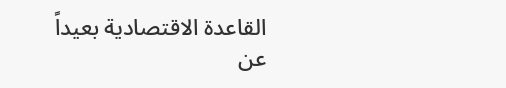القاعدة الاقتصادية بعيداً عن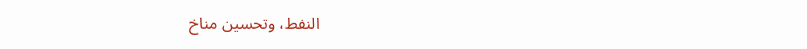النفط، وتحسين مناخ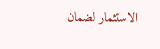الاستثمار لضمان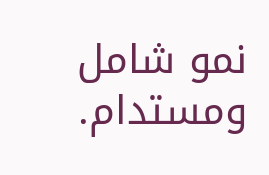نمو شامل ومستدام.